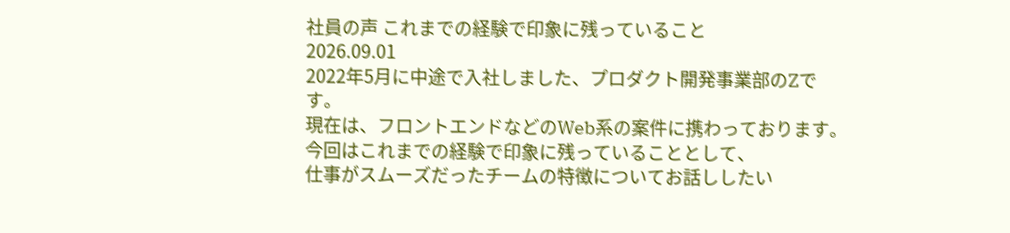社員の声 これまでの経験で印象に残っていること
2026.09.01
2022年5月に中途で入社しました、プロダクト開発事業部のZです。
現在は、フロントエンドなどのWeb系の案件に携わっております。
今回はこれまでの経験で印象に残っていることとして、
仕事がスムーズだったチームの特徴についてお話ししたい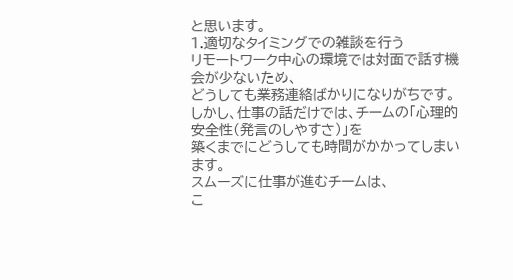と思います。
1.適切なタイミングでの雑談を行う
リモートワーク中心の環境では対面で話す機会が少ないため、
どうしても業務連絡ばかりになりがちです。
しかし、仕事の話だけでは、チームの「心理的安全性(発言のしやすさ)」を
築くまでにどうしても時間がかかってしまいます。
スムーズに仕事が進むチームは、
こ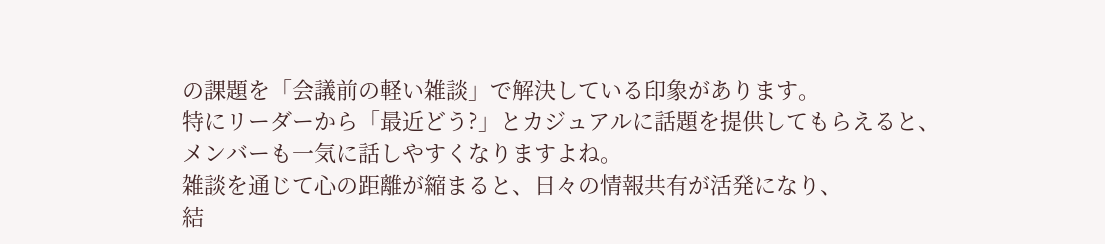の課題を「会議前の軽い雑談」で解決している印象があります。
特にリーダーから「最近どう?」とカジュアルに話題を提供してもらえると、
メンバーも一気に話しやすくなりますよね。
雑談を通じて心の距離が縮まると、日々の情報共有が活発になり、
結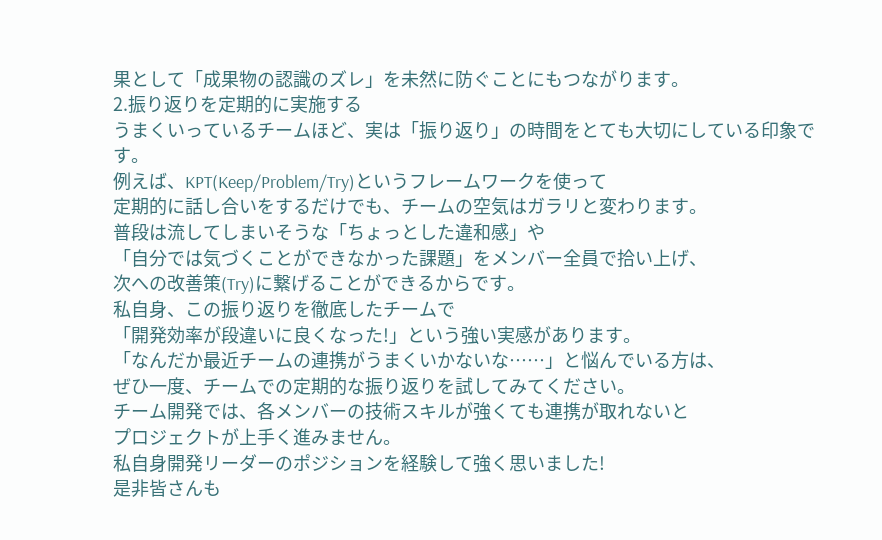果として「成果物の認識のズレ」を未然に防ぐことにもつながります。
2.振り返りを定期的に実施する
うまくいっているチームほど、実は「振り返り」の時間をとても大切にしている印象です。
例えば、KPT(Keep/Problem/Try)というフレームワークを使って
定期的に話し合いをするだけでも、チームの空気はガラリと変わります。
普段は流してしまいそうな「ちょっとした違和感」や
「自分では気づくことができなかった課題」をメンバー全員で拾い上げ、
次への改善策(Try)に繋げることができるからです。
私自身、この振り返りを徹底したチームで
「開発効率が段違いに良くなった!」という強い実感があります。
「なんだか最近チームの連携がうまくいかないな……」と悩んでいる方は、
ぜひ一度、チームでの定期的な振り返りを試してみてください。
チーム開発では、各メンバーの技術スキルが強くても連携が取れないと
プロジェクトが上手く進みません。
私自身開発リーダーのポジションを経験して強く思いました!
是非皆さんも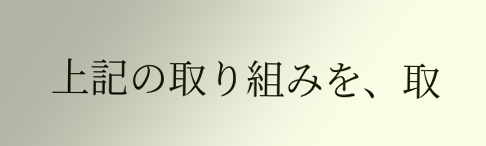上記の取り組みを、取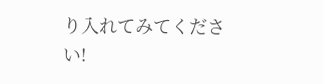り入れてみてください!